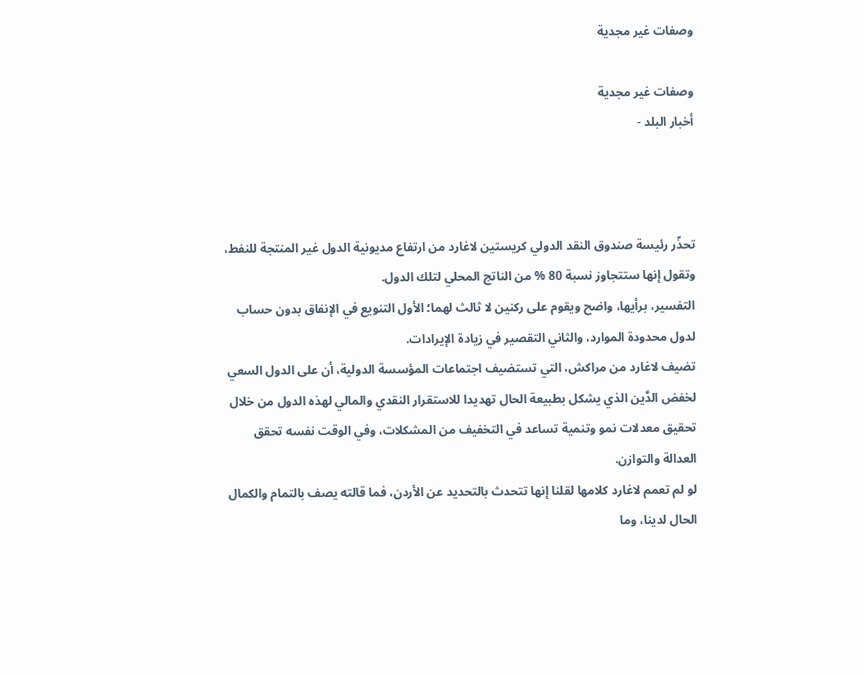وصفات غير مجدية

وصفات غير مجدية
أخبار البلد -



تحذّر رئيسة صندوق النقد الدولي كريستين لاغارد من ارتفاع مديونية الدول غير المنتجة للنفط، وتقول إنها ستتجاوز نسبة 80 % من الناتج المحلي لتلك الدول.
التفسير، برأيها، واضح ويقوم على ركنين لا ثالث لهما؛ الأول التنويع في الإنفاق بدون حساب لدول محدودة الموارد، والثاني التقصير في زيادة الإيرادات.
تضيف لاغارد من مراكش، التي تستضيف اجتماعات المؤسسة الدولية، أن على الدول السعي لخفض الدَّين الذي يشكل بطبيعة الحال تهديدا للاستقرار النقدي والمالي لهذه الدول من خلال تحقيق معدلات نمو وتنمية تساعد في التخفيف من المشكلات، وفي الوقت نفسه تحقق العدالة والتوازن.
لو لم تعمم لاغارد كلامها لقلنا إنها تتحدث بالتحديد عن الأردن، فما قالته يصف بالتمام والكمال الحال لدينا، وما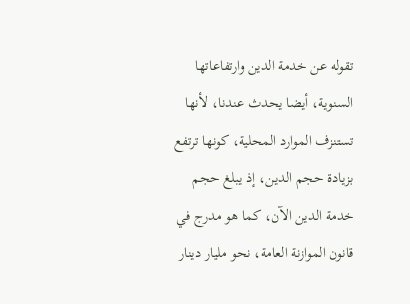تقوله عن خدمة الدين وارتفاعاتها السنوية، أيضا يحدث عندنا، لأنها تستنزف الموارد المحلية، كونها ترتفع بزيادة حجم الدين، إذ يبلغ حجم خدمة الدين الآن، كما هو مدرج في قانون الموازنة العامة، نحو مليار دينار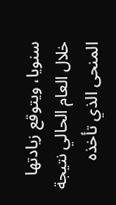سنويا، ويتوقع زيادتها خلال العام الحالي نتيجة المنحى الذي تأخذه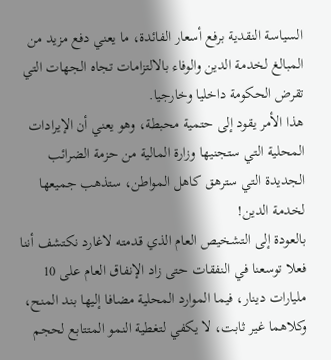السياسة النقدية برفع أسعار الفائدة، ما يعني دفع مزيد من المبالغ لخدمة الدين والوفاء بالالتزامات تجاه الجهات التي تقرض الحكومة داخليا وخارجيا.
هذا الأمر يقود إلى حتمية محبطة، وهو يعني أن الإيرادات المحلية التي ستجنيها وزارة المالية من حزمة الضرائب الجديدة التي سترهق كاهل المواطن، ستذهب جميعها لخدمة الدين!
بالعودة إلى التشخيص العام الذي قدمته لاغارد نكتشف أننا فعلا توسعنا في النفقات حتى زاد الإنفاق العام على 10 مليارات دينار، فيما الموارد المحلية مضافا إليها بند المنح، وكلاهما غير ثابت، لا يكفي لتغطية النمو المتتابع لحجم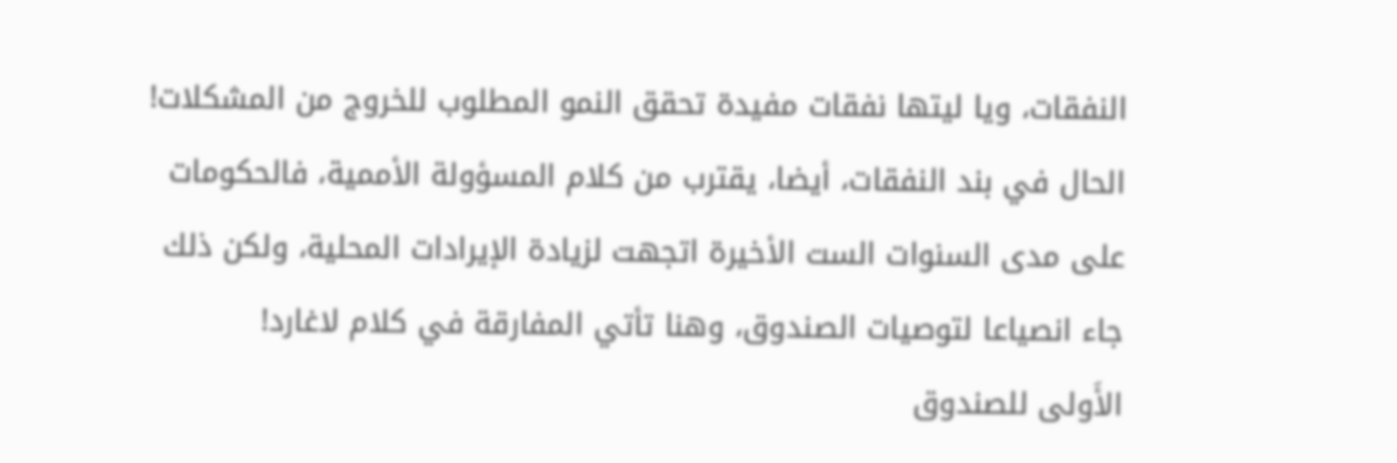النفقات، ويا ليتها نفقات مفيدة تحقق النمو المطلوب للخروج من المشكلات!
الحال في بند النفقات، أيضا، يقترب من كلام المسؤولة الأممية، فالحكومات على مدى السنوات الست الأخيرة اتجهت لزيادة الإيرادات المحلية، ولكن ذلك جاء انصياعا لتوصيات الصندوق، وهنا تأتي المفارقة في كلام لاغارد!
الأَولى للصندوق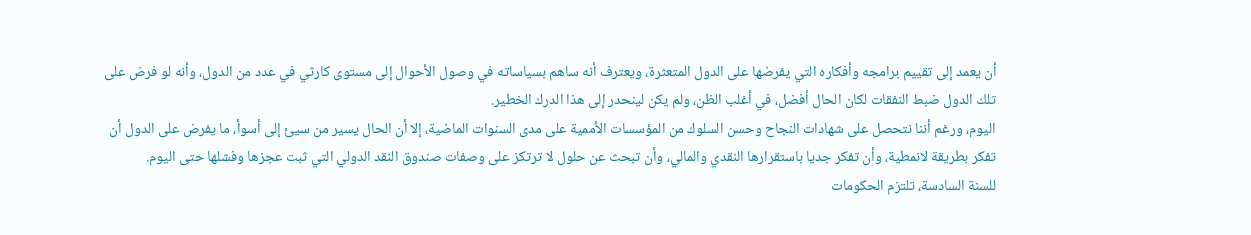أن يعمد إلى تقييم برامجه وأفكاره التي يفرضها على الدول المتعثرة، ويعترف أنه ساهم بسياساته في وصول الأحوال إلى مستوى كارثي في عدد من الدول، وأنه لو فرض على تلك الدول ضبط النفقات لكان الحال أفضل، في أغلب الظن، ولم يكن لينحدر إلى هذا الدرك الخطير.
اليوم، ورغم أننا نتحصل على شهادات النجاح وحسن السلوك من المؤسسات الأممية على مدى السنوات الماضية، إلا أن الحال يسير من سيئ إلى أسوأ، ما يفرض على الدول أن تفكر بطريقة لانمطية، وأن تفكر جديا باستقرارها النقدي والمالي، وأن تبحث عن حلول لا ترتكز على وصفات صندوق النقد الدولي التي ثبت عجزها وفشلها حتى اليوم.
للسنة السادسة، تلتزم الحكومات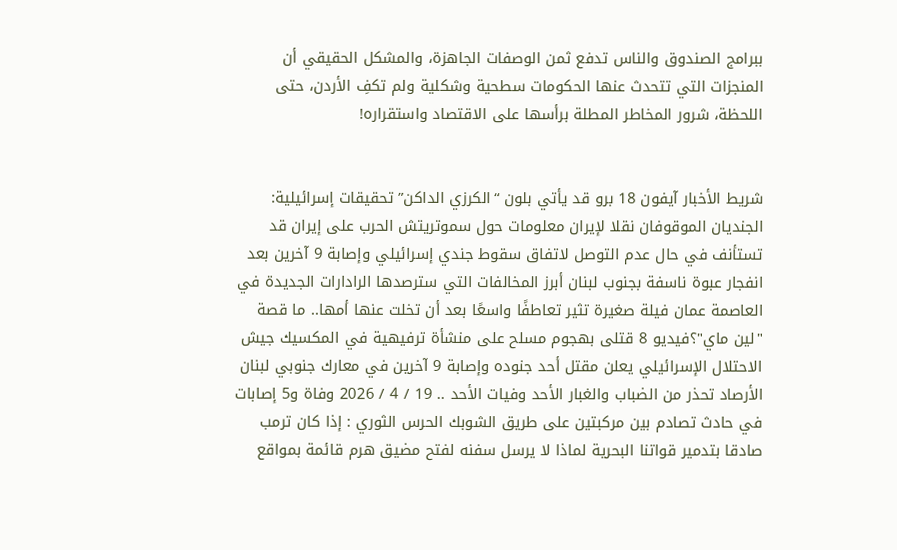ببرامج الصندوق والناس تدفع ثمن الوصفات الجاهزة، والمشكل الحقيقي أن المنجزات التي تتحدث عنها الحكومات سطحية وشكلية ولم تكفِ الأردن، حتى اللحظة، شرور المخاطر المطلة برأسها على الاقتصاد واستقراره!


شريط الأخبار آيفون 18 برو قد يأتي بلون “الكرزي الداكن” تحقيقات إسرائيلية: الجنديان الموقوفان نقلا لإيران معلومات حول سموتريتش الحرب على إيران قد تستأنف في حال عدم التوصل لاتفاق سقوط جندي إسرائيلي وإصابة 9 آخرين بعد انفجار عبوة ناسفة بجنوب لبنان أبرز المخالفات التي سترصدها الرادارات الجديدة في العاصمة عمان فيلة صغيرة تثير تعاطفًا واسعًا بعد أن تخلت عنها أمها.. ما قصة "لين ماي"؟فيديو 8 قتلى بهجوم مسلح على منشأة ترفيهية في المكسيك جيش الاحتلال الإسرائيلي يعلن مقتل أحد جنوده وإصابة 9 آخرين في معارك جنوبي لبنان الأرصاد تحذر من الضباب والغبار الأحد وفيات الأحد .. 19 / 4 / 2026 وفاة و5 إصابات في حادث تصادم بين مركبتين على طريق الشوبك الحرس الثوري : إذا كان ترمب صادقا بتدمير قواتنا البحرية لماذا لا يرسل سفنه لفتح مضيق هرم قائمة بمواقع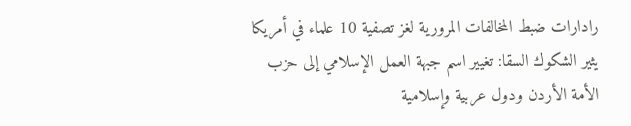رادارات ضبط المخالفات المرورية لغز تصفية 10 علماء في أمريكا يثير الشكوك السقا: تغيير اسم جبهة العمل الإسلامي إلى حزب الأمة الأردن ودول عربية وإسلامية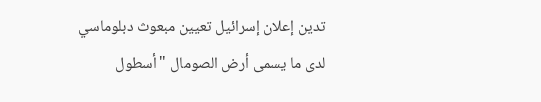تدين إعلان إسرائيل تعيين مبعوث دبلوماسي لدى ما يسمى أرض الصومال "أسطول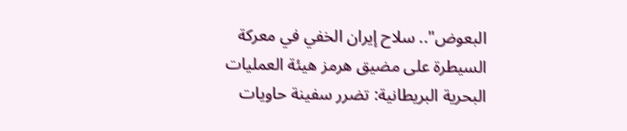البعوض".. سلاح إيران الخفي في معركة السيطرة على مضيق هرمز هيئة العمليات البحرية البريطانية: تضرر سفينة حاويات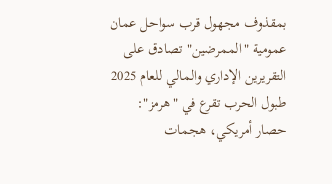بمقذوف مجهول قرب سواحل عمان عمومية "الممرضين" تصادق على التقريرين الإداري والمالي للعام 2025 طبول الحرب تقرع في "هرمز": حصار أمريكي، هجمات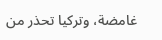غامضة، وتركيا تحذر من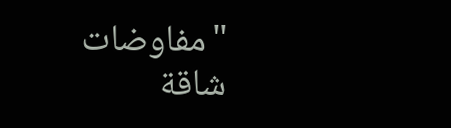"مفاوضات شاقة